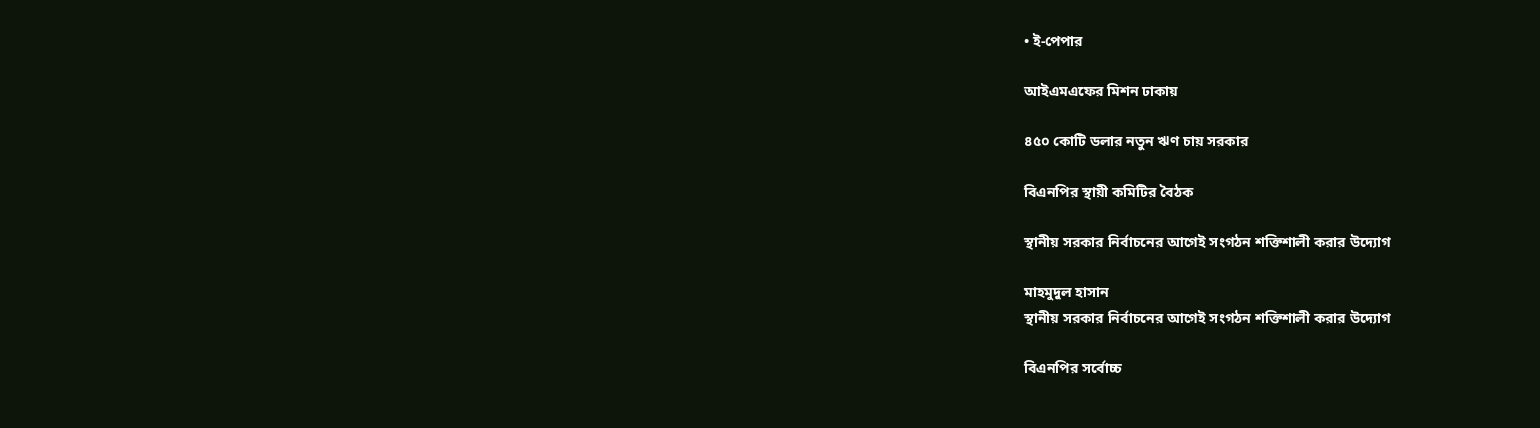• ই-পেপার

আইএমএফের মিশন ঢাকায়

৪৫০ কোটি ডলার নতুন ঋণ চায় সরকার

বিএনপির স্থায়ী কমিটির বৈঠক

স্থানীয় সরকার নির্বাচনের আগেই সংগঠন শক্তিশালী করার উদ্যোগ

মাহমুদুল হাসান
স্থানীয় সরকার নির্বাচনের আগেই সংগঠন শক্তিশালী করার উদ্যোগ

বিএনপির সর্বোচ্চ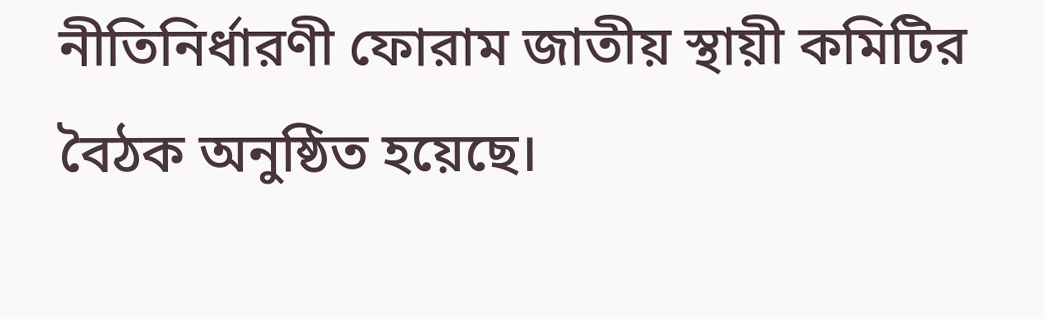নীতিনির্ধারণী ফোরাম জাতীয় স্থায়ী কমিটির বৈঠক অনুষ্ঠিত হয়েছে।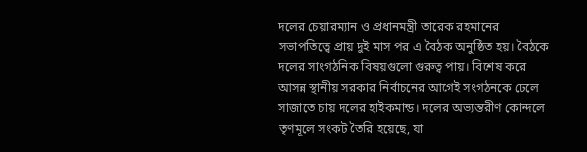দলের চেয়ারম্যান ও প্রধানমন্ত্রী তারেক রহমানের সভাপতিত্বে প্রায় দুই মাস পর এ বৈঠক অনুষ্ঠিত হয়। বৈঠকে দলের সাংগঠনিক বিষয়গুলো গুরুত্ব পায়। বিশেষ করে আসন্ন স্থানীয় সরকার নির্বাচনের আগেই সংগঠনকে ঢেলে সাজাতে চায় দলের হাইকমান্ড। দলের অভ্যন্তরীণ কোন্দলে তৃণমূলে সংকট তৈরি হয়েছে, যা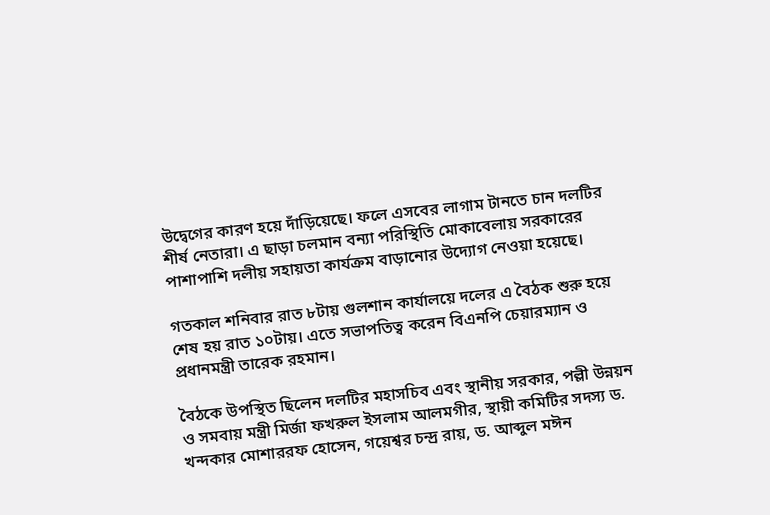উদ্বেগের কারণ হয়ে দাঁড়িয়েছে। ফলে এসবের লাগাম টানতে চান দলটির শীর্ষ নেতারা। এ ছাড়া চলমান বন্যা পরিস্থিতি মোকাবেলায় সরকারের পাশাপাশি দলীয় সহায়তা কার্যক্রম বাড়ানোর উদ্যোগ নেওয়া হয়েছে।

গতকাল শনিবার রাত ৮টায় গুলশান কার্যালয়ে দলের এ বৈঠক শুরু হয়ে শেষ হয় রাত ১০টায়। এতে সভাপতিত্ব করেন বিএনপি চেয়ারম্যান ও প্রধানমন্ত্রী তারেক রহমান।

বৈঠকে উপস্থিত ছিলেন দলটির মহাসচিব এবং স্থানীয় সরকার, পল্লী উন্নয়ন ও সমবায় মন্ত্রী মির্জা ফখরুল ইসলাম আলমগীর, স্থায়ী কমিটির সদস্য ড. খন্দকার মোশাররফ হোসেন, গয়েশ্বর চন্দ্র রায়, ড. আব্দুল মঈন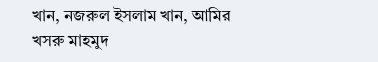খান, নজরুল ইসলাম খান, আমির খসরু মাহমুদ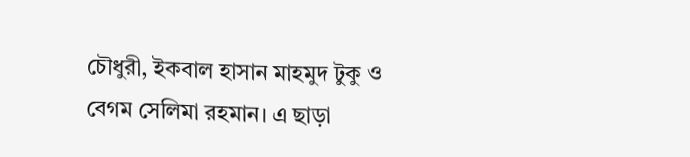চৌধুরী, ইকবাল হাসান মাহমুদ টুকু ও বেগম সেলিমা রহমান। এ ছাড়া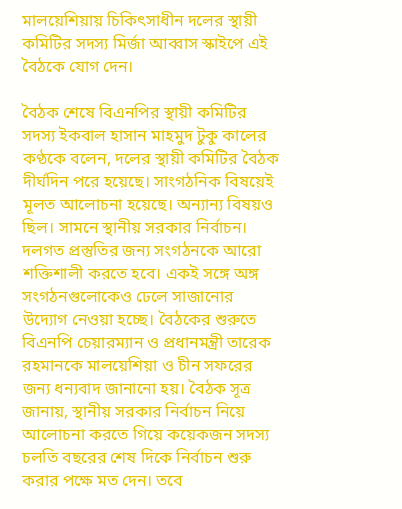মালয়েশিয়ায় চিকিৎসাধীন দলের স্থায়ী কমিটির সদস্য মির্জা আব্বাস স্কাইপে এই বৈঠকে যোগ দেন।

বৈঠক শেষে বিএনপির স্থায়ী কমিটির সদস্য ইকবাল হাসান মাহমুদ টুকু কালের কণ্ঠকে বলেন, দলের স্থায়ী কমিটির বৈঠক দীর্ঘদিন পরে হয়েছে। সাংগঠনিক বিষয়েই মূলত আলোচনা হয়েছে। অন্যান্য বিষয়ও ছিল। সামনে স্থানীয় সরকার নির্বাচন। দলগত প্রস্তুতির জন্য সংগঠনকে আরো শক্তিশালী করতে হবে। একই সঙ্গে অঙ্গ সংগঠনগুলোকেও ঢেলে সাজানোর উদ্যোগ নেওয়া হচ্ছে। বৈঠকের শুরুতে বিএনপি চেয়ারম্যান ও প্রধানমন্ত্রী তারেক রহমানকে মালয়েশিয়া ও চীন সফরের জন্য ধন্যবাদ জানানো হয়। বৈঠক সূত্র জানায়, স্থানীয় সরকার নির্বাচন নিয়ে আলোচনা করতে গিয়ে কয়েকজন সদস্য চলতি বছরের শেষ দিকে নির্বাচন শুরু করার পক্ষে মত দেন। তবে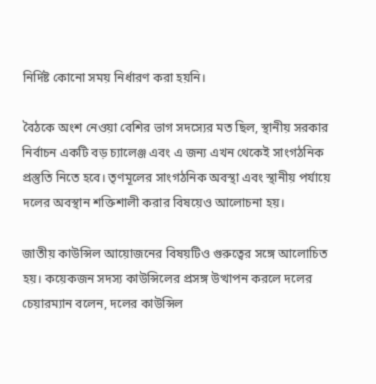নির্দিষ্ট কোনো সময় নির্ধারণ করা হয়নি।

বৈঠকে অংশ নেওয়া বেশির ভাগ সদস্যের মত ছিল, স্থানীয় সরকার নির্বাচন একটি বড় চ্যালেঞ্জ এবং এ জন্য এখন থেকেই সাংগঠনিক প্রস্তুতি নিতে হবে। তৃণমূলের সাংগঠনিক অবস্থা এবং স্থানীয় পর্যায়ে দলের অবস্থান শক্তিশালী করার বিষয়েও আলোচনা হয়।

জাতীয় কাউন্সিল আয়োজনের বিষয়টিও গুরুত্বের সঙ্গে আলোচিত হয়। কয়েকজন সদস্য কাউন্সিলের প্রসঙ্গ উত্থাপন করলে দলের চেয়ারম্যান বলেন, দলের কাউন্সিল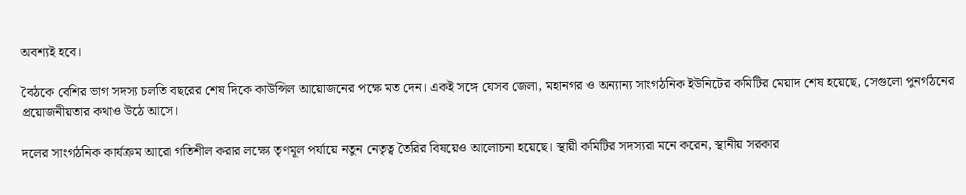অবশ্যই হবে।

বৈঠকে বেশির ভাগ সদস্য চলতি বছরের শেষ দিকে কাউন্সিল আয়োজনের পক্ষে মত দেন। একই সঙ্গে যেসব জেলা, মহানগর ও অন্যান্য সাংগঠনিক ইউনিটের কমিটির মেয়াদ শেষ হয়েছে, সেগুলো পুনর্গঠনের প্রয়োজনীয়তার কথাও উঠে আসে।

দলের সাংগঠনিক কার্যক্রম আরো গতিশীল করার লক্ষ্যে তৃণমূল পর্যায়ে নতুন নেতৃত্ব তৈরির বিষয়েও আলোচনা হয়েছে। স্থায়ী কমিটির সদস্যরা মনে করেন, স্থানীয় সরকার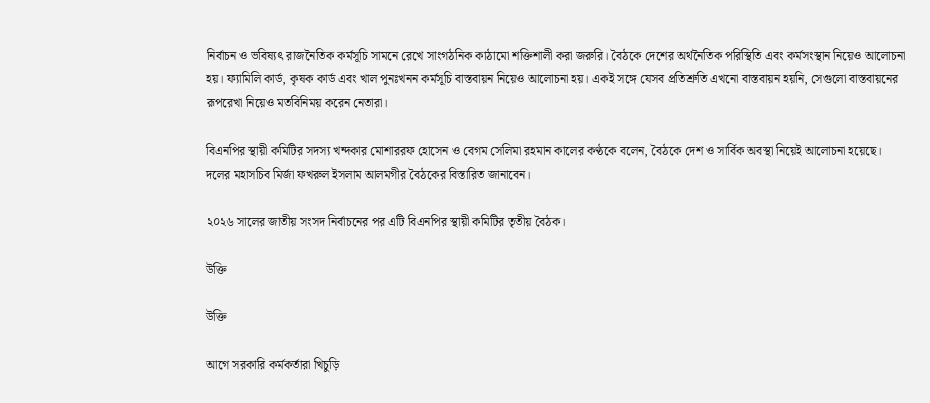নির্বাচন ও ভবিষ্যৎ রাজনৈতিক কর্মসূচি সামনে রেখে সাংগঠনিক কাঠামো শক্তিশালী করা জরুরি। বৈঠকে দেশের অর্থনৈতিক পরিস্থিতি এবং কর্মসংস্থান নিয়েও আলোচনা হয়। ফ্যামিলি কার্ড, কৃষক কার্ড এবং খাল পুনঃখনন কর্মসূচি বাস্তবায়ন নিয়েও আলোচনা হয়। একই সঙ্গে যেসব প্রতিশ্রুতি এখনো বাস্তবায়ন হয়নি, সেগুলো বাস্তবায়নের রূপরেখা নিয়েও মতবিনিময় করেন নেতারা।

বিএনপির স্থায়ী কমিটির সদস্য খন্দকার মোশাররফ হোসেন ও বেগম সেলিমা রহমান কালের কণ্ঠকে বলেন, বৈঠকে দেশ ও সার্বিক অবস্থা নিয়েই আলোচনা হয়েছে। দলের মহাসচিব মির্জা ফখরুল ইসলাম আলমগীর বৈঠকের বিস্তারিত জানাবেন।

২০২৬ সালের জাতীয় সংসদ নির্বাচনের পর এটি বিএনপির স্থায়ী কমিটির তৃতীয় বৈঠক।

উক্তি

উক্তি

আগে সরকারি কর্মকর্তারা খিচুড়ি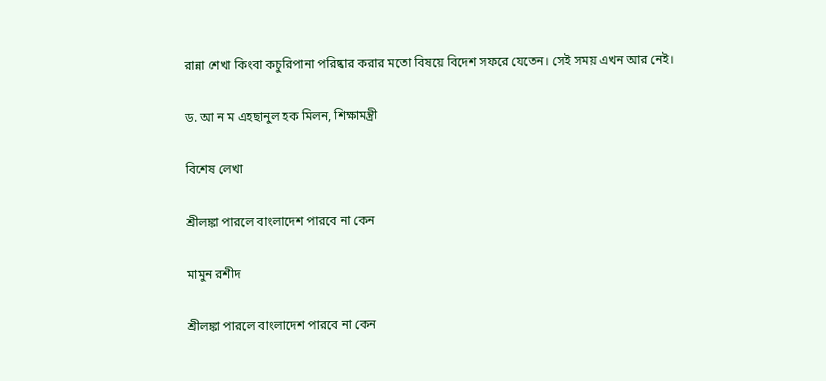রান্না শেখা কিংবা কচুরিপানা পরিষ্কার করার মতো বিষয়ে বিদেশ সফরে যেতেন। সেই সময় এখন আর নেই।

ড. আ ন ম এহছানুল হক মিলন, শিক্ষামন্ত্রী

বিশেষ লেখা

শ্রীলঙ্কা পারলে বাংলাদেশ পারবে না কেন

মামুন রশীদ

শ্রীলঙ্কা পারলে বাংলাদেশ পারবে না কেন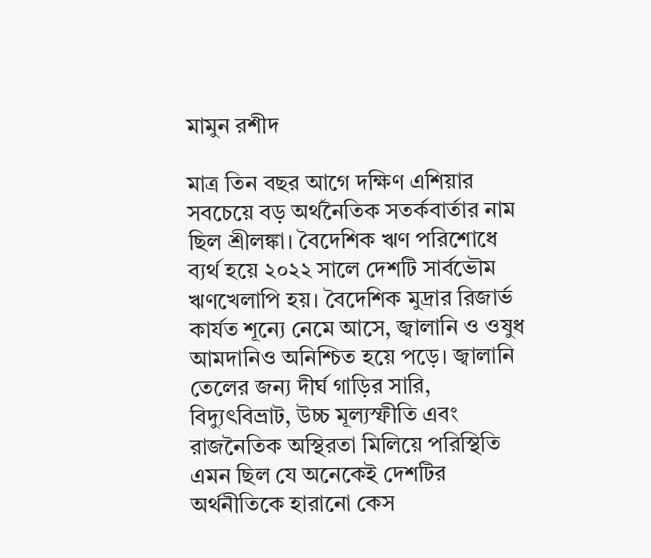মামুন রশীদ

মাত্র তিন বছর আগে দক্ষিণ এশিয়ার সবচেয়ে বড় অর্থনৈতিক সতর্কবার্তার নাম ছিল শ্রীলঙ্কা। বৈদেশিক ঋণ পরিশোধে ব্যর্থ হয়ে ২০২২ সালে দেশটি সার্বভৌম ঋণখেলাপি হয়। বৈদেশিক মুদ্রার রিজার্ভ কার্যত শূন্যে নেমে আসে, জ্বালানি ও ওষুধ আমদানিও অনিশ্চিত হয়ে পড়ে। জ্বালানি তেলের জন্য দীর্ঘ গাড়ির সারি, বিদ্যুৎবিভ্রাট, উচ্চ মূল্যস্ফীতি এবং রাজনৈতিক অস্থিরতা মিলিয়ে পরিস্থিতি এমন ছিল যে অনেকেই দেশটির অর্থনীতিকে হারানো কেস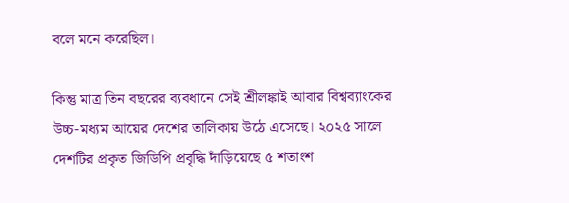বলে মনে করেছিল।

কিন্তু মাত্র তিন বছরের ব্যবধানে সেই শ্রীলঙ্কাই আবার বিশ্বব্যাংকের উচ্চ-মধ্যম আয়ের দেশের তালিকায় উঠে এসেছে। ২০২৫ সালে দেশটির প্রকৃত জিডিপি প্রবৃদ্ধি দাঁড়িয়েছে ৫ শতাংশ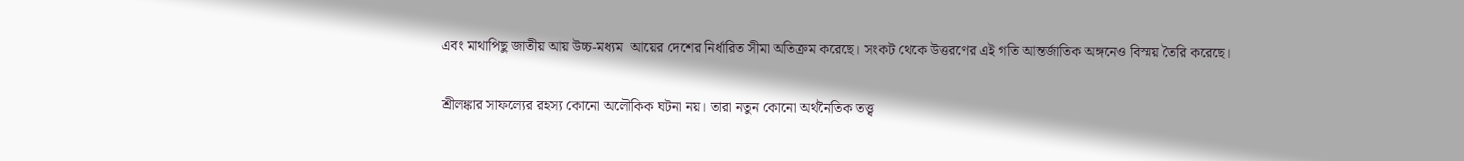এবং মাথাপিছু জাতীয় আয় উচ্চ-মধ্যম  আয়ের দেশের নির্ধারিত সীমা অতিক্রম করেছে। সংকট থেকে উত্তরণের এই গতি আন্তর্জাতিক অঙ্গনেও বিস্ময় তৈরি করেছে।

শ্রীলঙ্কার সাফল্যের রহস্য কোনো অলৌকিক ঘটনা নয়। তারা নতুন কোনো অর্থনৈতিক তত্ত্ব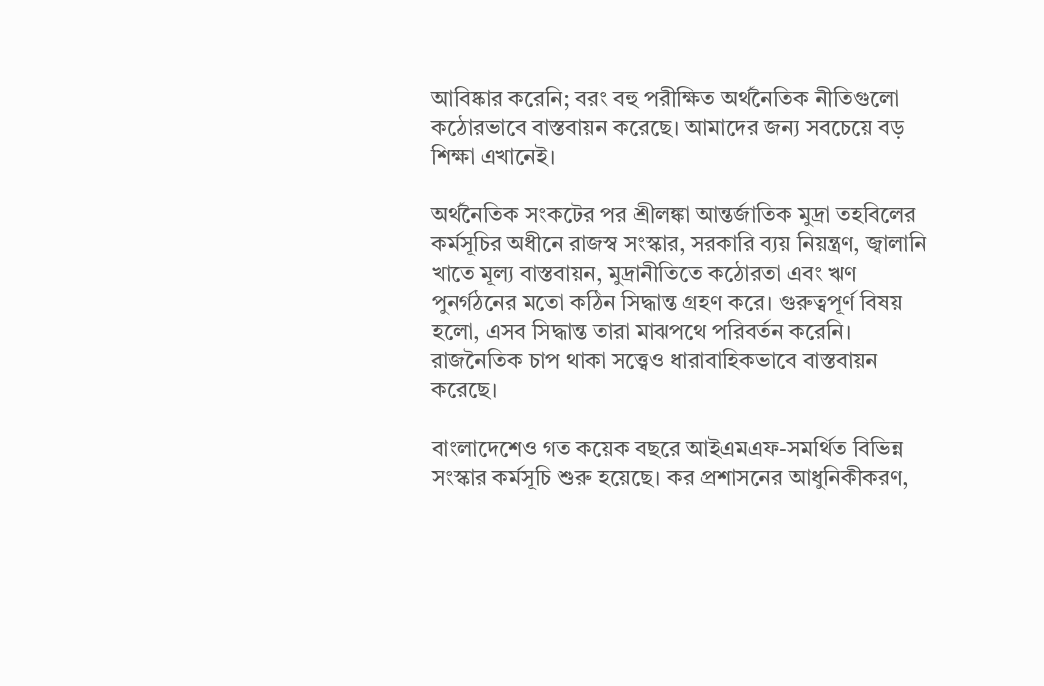আবিষ্কার করেনি; বরং বহু পরীক্ষিত অর্থনৈতিক নীতিগুলো কঠোরভাবে বাস্তবায়ন করেছে। আমাদের জন্য সবচেয়ে বড় শিক্ষা এখানেই।

অর্থনৈতিক সংকটের পর শ্রীলঙ্কা আন্তর্জাতিক মুদ্রা তহবিলের কর্মসূচির অধীনে রাজস্ব সংস্কার, সরকারি ব্যয় নিয়ন্ত্রণ, জ্বালানি খাতে মূল্য বাস্তবায়ন, মুদ্রানীতিতে কঠোরতা এবং ঋণ পুনর্গঠনের মতো কঠিন সিদ্ধান্ত গ্রহণ করে। গুরুত্বপূর্ণ বিষয় হলো, এসব সিদ্ধান্ত তারা মাঝপথে পরিবর্তন করেনি। রাজনৈতিক চাপ থাকা সত্ত্বেও ধারাবাহিকভাবে বাস্তবায়ন করেছে।

বাংলাদেশেও গত কয়েক বছরে আইএমএফ-সমর্থিত বিভিন্ন সংস্কার কর্মসূচি শুরু হয়েছে। কর প্রশাসনের আধুনিকীকরণ,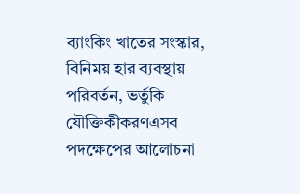ব্যাংকিং খাতের সংস্কার, বিনিময় হার ব্যবস্থায় পরিবর্তন, ভর্তুকি যৌক্তিকীকরণএসব পদক্ষেপের আলোচনা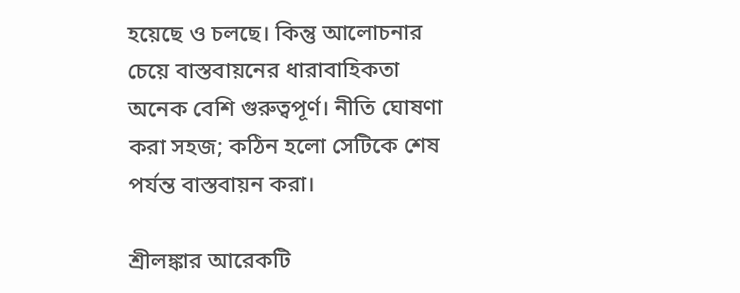হয়েছে ও চলছে। কিন্তু আলোচনার চেয়ে বাস্তবায়নের ধারাবাহিকতা অনেক বেশি গুরুত্বপূর্ণ। নীতি ঘোষণা করা সহজ; কঠিন হলো সেটিকে শেষ পর্যন্ত বাস্তবায়ন করা।

শ্রীলঙ্কার আরেকটি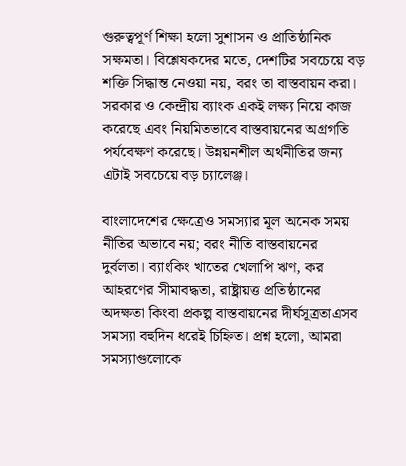গুরুত্বপূর্ণ শিক্ষা হলো সুশাসন ও প্রাতিষ্ঠানিক সক্ষমতা। বিশ্লেষকদের মতে, দেশটির সবচেয়ে বড় শক্তি সিদ্ধান্ত নেওয়া নয়, বরং তা বাস্তবায়ন করা। সরকার ও কেন্দ্রীয় ব্যাংক একই লক্ষ্য নিয়ে কাজ করেছে এবং নিয়মিতভাবে বাস্তবায়নের অগ্রগতি পর্যবেক্ষণ করেছে। উন্নয়নশীল অর্থনীতির জন্য এটাই সবচেয়ে বড় চ্যালেঞ্জ।

বাংলাদেশের ক্ষেত্রেও সমস্যার মূল অনেক সময় নীতির অভাবে নয়; বরং নীতি বাস্তবায়নের দুর্বলতা। ব্যাংকিং খাতের খেলাপি ঋণ, কর আহরণের সীমাবদ্ধতা, রাষ্ট্রায়ত্ত প্রতিষ্ঠানের অদক্ষতা কিংবা প্রকল্প বাস্তবায়নের দীর্ঘসূত্রতাএসব সমস্যা বহুদিন ধরেই চিহ্নিত। প্রশ্ন হলো, আমরা সমস্যাগুলোকে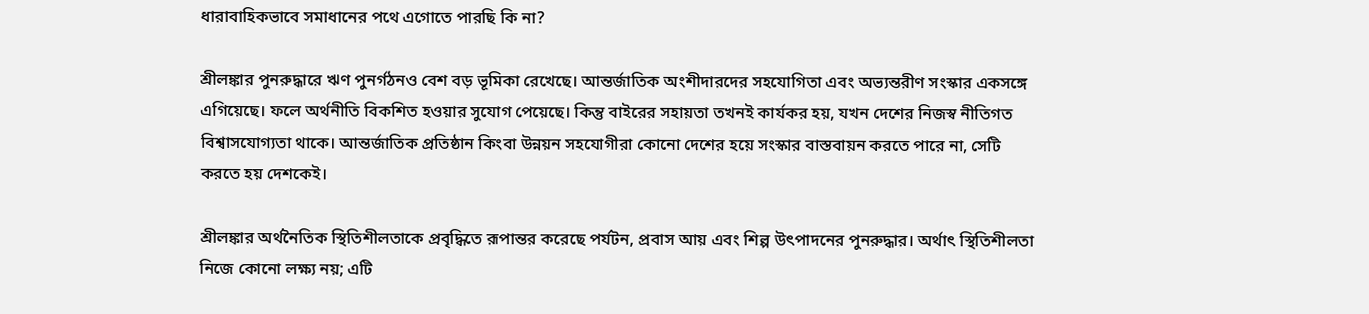ধারাবাহিকভাবে সমাধানের পথে এগোতে পারছি কি না?

শ্রীলঙ্কার পুনরুদ্ধারে ঋণ পুনর্গঠনও বেশ বড় ভূমিকা রেখেছে। আন্তর্জাতিক অংশীদারদের সহযোগিতা এবং অভ্যন্তরীণ সংস্কার একসঙ্গে এগিয়েছে। ফলে অর্থনীতি বিকশিত হওয়ার সুযোগ পেয়েছে। কিন্তু বাইরের সহায়তা তখনই কার্যকর হয়, যখন দেশের নিজস্ব নীতিগত বিশ্বাসযোগ্যতা থাকে। আন্তর্জাতিক প্রতিষ্ঠান কিংবা উন্নয়ন সহযোগীরা কোনো দেশের হয়ে সংস্কার বাস্তবায়ন করতে পারে না, সেটি করতে হয় দেশকেই।

শ্রীলঙ্কার অর্থনৈতিক স্থিতিশীলতাকে প্রবৃদ্ধিতে রূপান্তর করেছে পর্যটন, প্রবাস আয় এবং শিল্প উৎপাদনের পুনরুদ্ধার। অর্থাৎ স্থিতিশীলতা নিজে কোনো লক্ষ্য নয়; এটি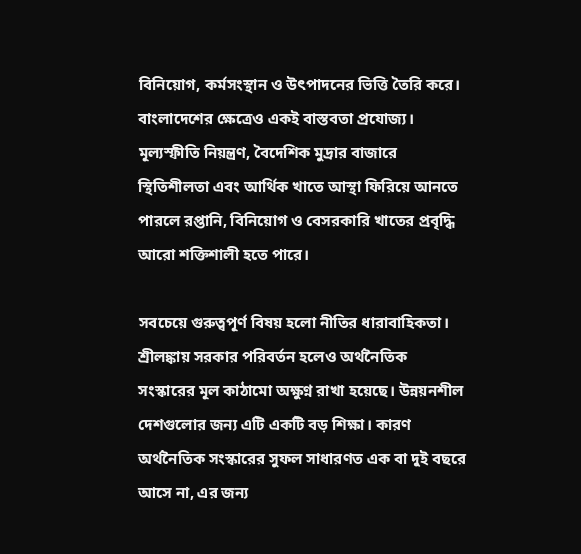বিনিয়োগ, কর্মসংস্থান ও উৎপাদনের ভিত্তি তৈরি করে। বাংলাদেশের ক্ষেত্রেও একই বাস্তবতা প্রযোজ্য। মূল্যস্ফীতি নিয়ন্ত্রণ, বৈদেশিক মুদ্রার বাজারে স্থিতিশীলতা এবং আর্থিক খাতে আস্থা ফিরিয়ে আনতে পারলে রপ্তানি, বিনিয়োগ ও বেসরকারি খাতের প্রবৃদ্ধি আরো শক্তিশালী হতে পারে।

সবচেয়ে গুরুত্বপূর্ণ বিষয় হলো নীতির ধারাবাহিকতা। শ্রীলঙ্কায় সরকার পরিবর্তন হলেও অর্থনৈতিক সংস্কারের মূল কাঠামো অক্ষুণ্ন রাখা হয়েছে। উন্নয়নশীল দেশগুলোর জন্য এটি একটি বড় শিক্ষা। কারণ অর্থনৈতিক সংস্কারের সুফল সাধারণত এক বা দুই বছরে আসে না, এর জন্য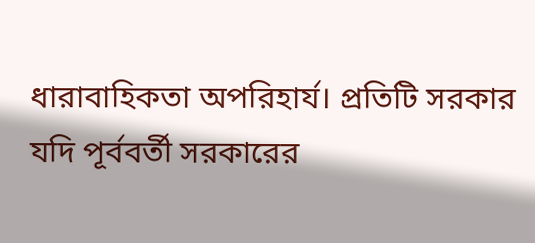ধারাবাহিকতা অপরিহার্য। প্রতিটি সরকার যদি পূর্ববর্তী সরকারের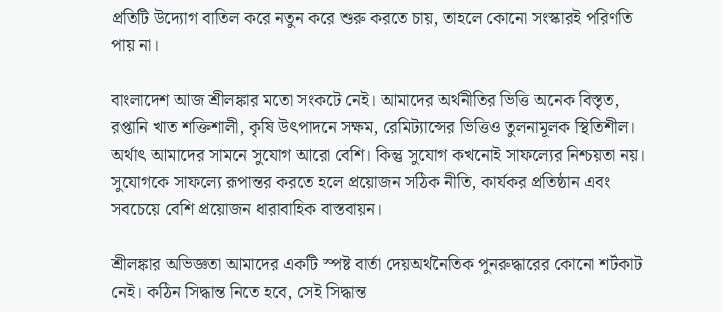প্রতিটি উদ্যোগ বাতিল করে নতুন করে শুরু করতে চায়, তাহলে কোনো সংস্কারই পরিণতি পায় না।

বাংলাদেশ আজ শ্রীলঙ্কার মতো সংকটে নেই। আমাদের অর্থনীতির ভিত্তি অনেক বিস্তৃত, রপ্তানি খাত শক্তিশালী, কৃষি উৎপাদনে সক্ষম, রেমিট্যান্সের ভিত্তিও তুলনামূলক স্থিতিশীল। অর্থাৎ আমাদের সামনে সুযোগ আরো বেশি। কিন্তু সুযোগ কখনোই সাফল্যের নিশ্চয়তা নয়। সুযোগকে সাফল্যে রূপান্তর করতে হলে প্রয়োজন সঠিক নীতি, কার্যকর প্রতিষ্ঠান এবং সবচেয়ে বেশি প্রয়োজন ধারাবাহিক বাস্তবায়ন।

শ্রীলঙ্কার অভিজ্ঞতা আমাদের একটি স্পষ্ট বার্তা দেয়অর্থনৈতিক পুনরুদ্ধারের কোনো শর্টকাট নেই। কঠিন সিদ্ধান্ত নিতে হবে, সেই সিদ্ধান্ত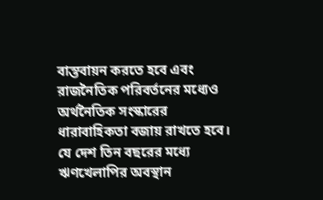বাস্তবায়ন করতে হবে এবং রাজনৈতিক পরিবর্তনের মধ্যেও অর্থনৈতিক সংস্কারের ধারাবাহিকতা বজায় রাখতে হবে। যে দেশ তিন বছরের মধ্যে ঋণখেলাপির অবস্থান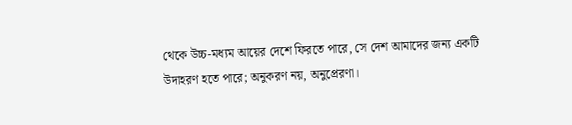থেকে উচ্চ-মধ্যম আয়ের দেশে ফিরতে পারে, সে দেশ আমাদের জন্য একটি উদাহরণ হতে পারে; অনুকরণ নয়, অনুপ্রেরণা।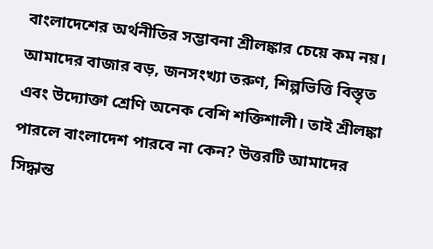বাংলাদেশের অর্থনীতির সম্ভাবনা শ্রীলঙ্কার চেয়ে কম নয়। আমাদের বাজার বড়, জনসংখ্যা তরুণ, শিল্পভিত্তি বিস্তৃত এবং উদ্যোক্তা শ্রেণি অনেক বেশি শক্তিশালী। তাই শ্রীলঙ্কা পারলে বাংলাদেশ পারবে না কেন? উত্তরটি আমাদের সিদ্ধান্ত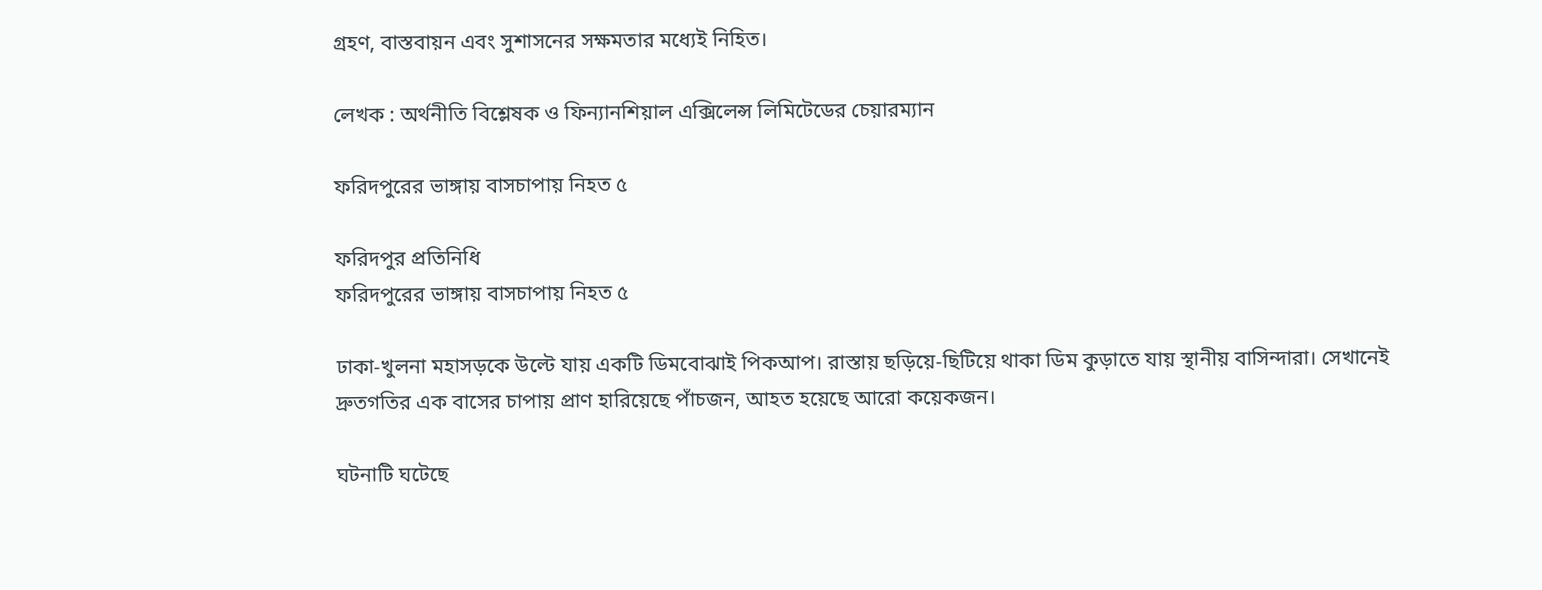গ্রহণ, বাস্তবায়ন এবং সুশাসনের সক্ষমতার মধ্যেই নিহিত।

লেখক : অর্থনীতি বিশ্লেষক ও ফিন্যানশিয়াল এক্সিলেন্স লিমিটেডের চেয়ারম্যান

ফরিদপুরের ভাঙ্গায় বাসচাপায় নিহত ৫

ফরিদপুর প্রতিনিধি
ফরিদপুরের ভাঙ্গায় বাসচাপায় নিহত ৫

ঢাকা-খুলনা মহাসড়কে উল্টে যায় একটি ডিমবোঝাই পিকআপ। রাস্তায় ছড়িয়ে-ছিটিয়ে থাকা ডিম কুড়াতে যায় স্থানীয় বাসিন্দারা। সেখানেই দ্রুতগতির এক বাসের চাপায় প্রাণ হারিয়েছে পাঁচজন, আহত হয়েছে আরো কয়েকজন।

ঘটনাটি ঘটেছে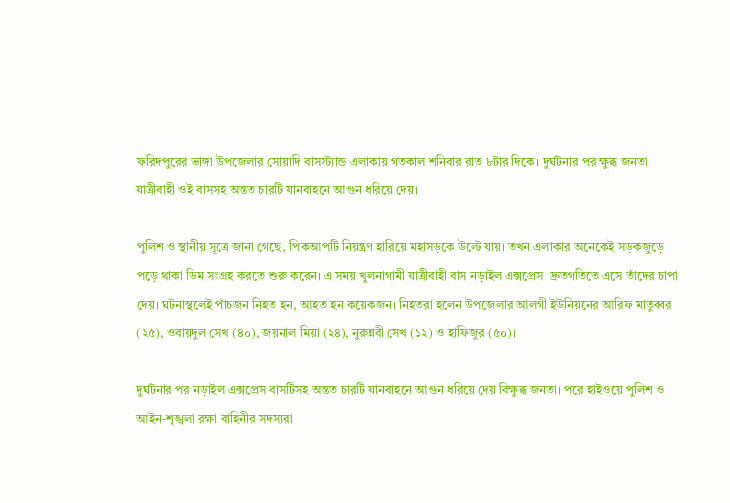ফরিদপুরের ভাঙ্গা উপজেলার সোয়াদি বাসস্ট্যান্ড এলাকায় গতকাল শনিবার রাত ৮টার দিকে। দুর্ঘটনার পর ক্ষুব্ধ জনতা যাত্রীবাহী ওই বাসসহ অন্তত চারটি যানবাহনে আগুন ধরিয়ে দেয়।

পুলিশ ও স্থানীয় সূত্রে জানা গেছে, পিকআপটি নিয়ন্ত্রণ হারিয়ে মহাসড়কে উল্টে যায়। তখন এলাকার অনেকেই সড়কজুড়ে পড়ে থাকা ডিম সংগ্রহ করতে শুরু করেন। এ সময় খুলনাগামী যাত্রীবাহী বাস নড়াইল এক্সপ্রেস  দ্রুতগতিতে এসে তাঁদের চাপা দেয়। ঘটনাস্থলেই পাঁচজন নিহত হন, আহত হন কয়েকজন। নিহতরা হলেন উপজেলার আলগী ইউনিয়নের আরিফ মাতুব্বর (২৫), ওবায়দুল সেখ (৪০), জয়নাল মিয়া (২৪), নুরুন্নবী সেখ (১২) ও হাফিজুর (৫০)।

দুর্ঘটনার পর নড়াইল এক্সপ্রেস বাসটিসহ অন্তত চারটি যানবাহনে আগুন ধরিয়ে দেয় বিক্ষুব্ধ জনতা। পরে হাইওয়ে পুলিশ ও আইন-শৃঙ্খলা রক্ষা বাহিনীর সদস্যরা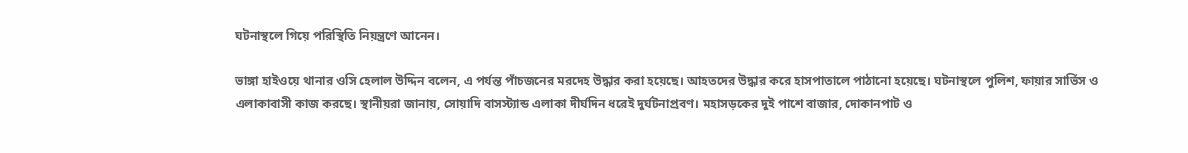ঘটনাস্থলে গিয়ে পরিস্থিতি নিয়ন্ত্রণে আনেন।

ভাঙ্গা হাইওয়ে থানার ওসি হেলাল উদ্দিন বলেন, এ পর্যন্ত পাঁচজনের মরদেহ উদ্ধার করা হয়েছে। আহতদের উদ্ধার করে হাসপাতালে পাঠানো হয়েছে। ঘটনাস্থলে পুলিশ, ফায়ার সার্ভিস ও এলাকাবাসী কাজ করছে। স্থানীয়রা জানায়, সোয়াদি বাসস্ট্যান্ড এলাকা দীর্ঘদিন ধরেই দুর্ঘটনাপ্রবণ। মহাসড়কের দুই পাশে বাজার, দোকানপাট ও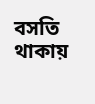বসতি থাকায়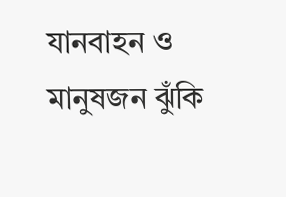যানবাহন ও মানুষজন ঝুঁকি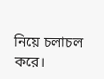নিয়ে চলাচল করে।